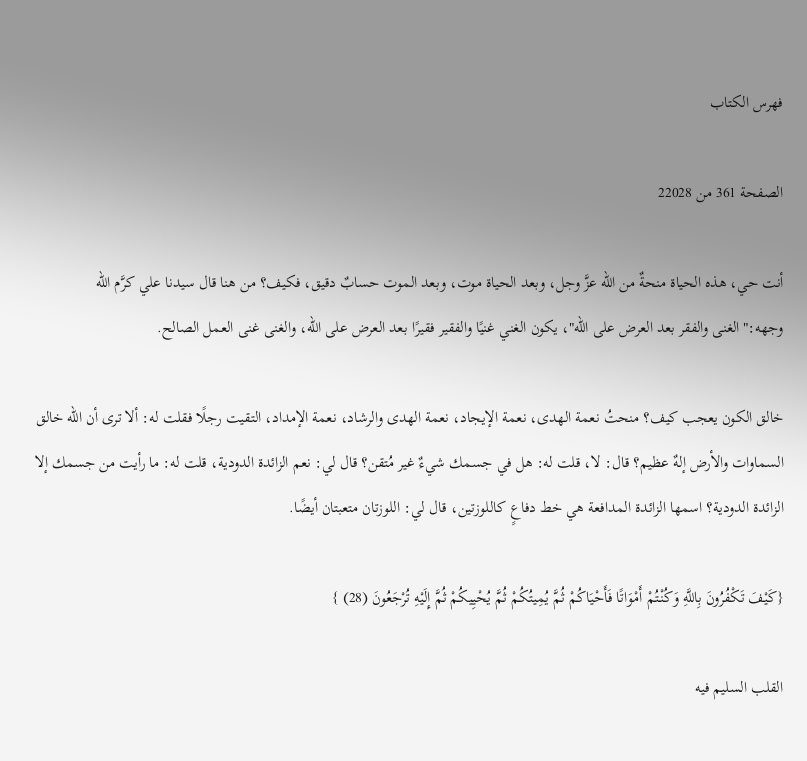فهرس الكتاب

الصفحة 361 من 22028

أنت حي، هذه الحياة منحةٌ من الله عزَّ وجل، وبعد الحياة موت، وبعد الموت حسابٌ دقيق، فكيف؟ من هنا قال سيدنا علي كرَّم الله وجهه:"الغنى والفقر بعد العرض على الله"، يكون الغني غنيًا والفقير فقيرًا بعد العرض على الله، والغنى غنى العمل الصالح.

خالق الكون يعجب كيف؟ منحتُ نعمة الهدى، نعمة الإيجاد، نعمة الهدى والرشاد، نعمة الإمداد، التقيت رجلًا فقلت له: ألا ترى أن الله خالق السماوات والأرض إلهٌ عظيم؟ قال: لا، قلت له: هل في جسمك شيءٌ غير مُتقن؟ قال لي: نعم الزائدة الدودية، قلت له: ما رأيت من جسمك إلا الزائدة الدودية؟ اسمها الزائدة المدافعة هي خط دفاعٍ كاللوزتين، قال لي: اللوزتان متعبتان أيضًا.

{كَيْفَ تَكْفُرُونَ بِاللَّهِ وَكُنْتُمْ أَمْوَاتًا فَأَحْيَاكُمْ ثُمَّ يُمِيتُكُمْ ثُمَّ يُحْيِيكُمْ ثُمَّ إِلَيْهِ تُرْجَعُونَ (28) }

القلب السليم فيه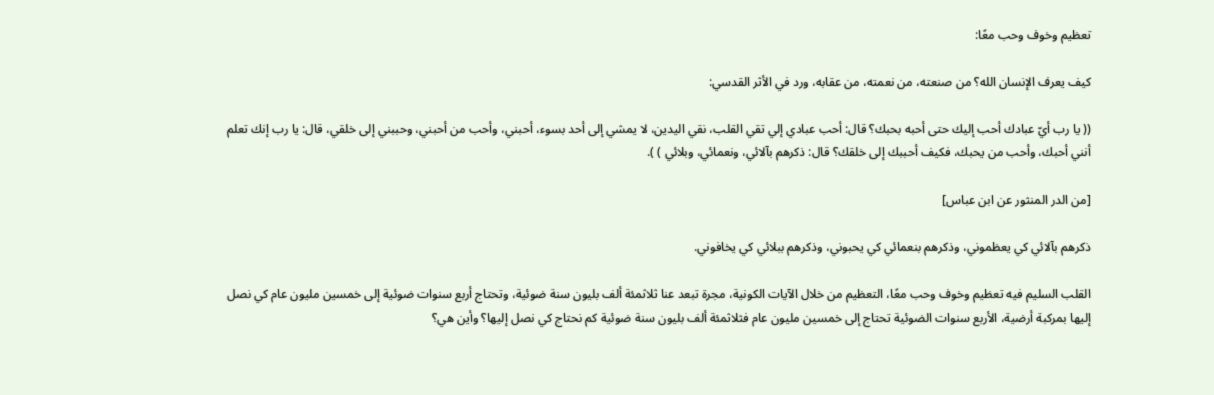تعظيم وخوف وحب معًا:

كيف يعرف الإنسان الله؟ من صنعته، من نعمته، من عقابه، ورد في الأثر القدسي:

(( يا رب أيّ عبادك أحب إليك حتى أحبه بحبك؟ قال: أحب عبادي إلي تقي القلب، نقي اليدين، لا يمشي إلى أحد بسوء، أحبني، وأحب من أحبني، وحببني إلى خلقي، قال: يا رب إنك تعلم أنني أحبك، وأحب من يحبك، فكيف أحببك إلى خلقك؟ قال: ذكرهم بآلائي، ونعمائي، وبلائي ) ).

[من الدر المنثور عن ابن عباس]

ذكرهم بآلائي كي يعظموني، وذكرهم بنعمائي كي يحبوني، وذكرهم ببلائي كي يخافوني.

القلب السليم فيه تعظيم وخوف وحب معًا، التعظيم من خلال الآيات الكونية، مجرة تبعد عنا ثلاثمئة ألف بليون سنة ضوئية، وتحتاج أربع سنوات ضوئية إلى خمسين مليون عام كي نصل إليها بمركبة أرضية، الأربع سنوات الضوئية تحتاج إلى خمسين مليون عام فثلاثمئة ألف بليون سنة ضوئية كم نحتاج كي نصل إليها؟ وأين هي؟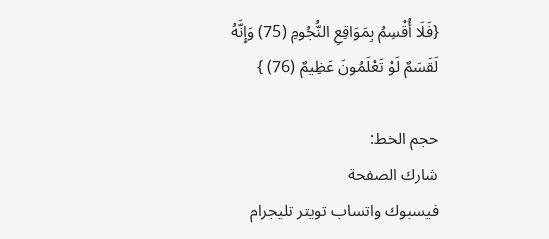{فَلَا أُقْسِمُ بِمَوَاقِعِ النُّجُومِ (75) وَإِنَّهُ لَقَسَمٌ لَوْ تَعْلَمُونَ عَظِيمٌ (76) }

حجم الخط:
شارك الصفحة
فيسبوك واتساب تويتر تليجرام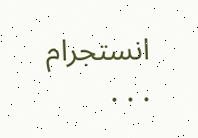انستجرام
. . .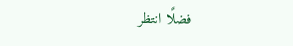فضلًا انتظر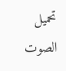تحميل الصوت